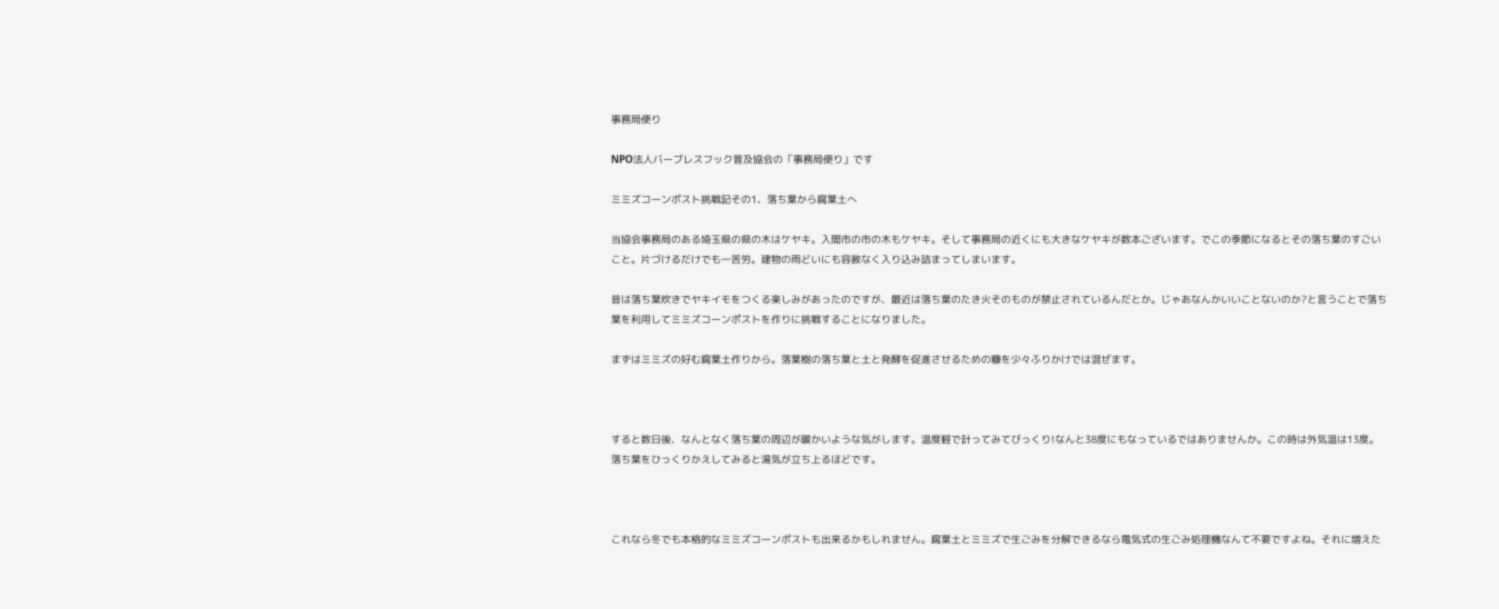事務局便り

NPO法人バーブレスフック普及協会の「事務局便り」です

ミミズコーンポスト挑戦記その1、落ち葉から腐葉土へ

当協会事務局のある埼玉県の県の木はケヤキ。入間市の市の木もケヤキ。そして事務局の近くにも大きなケヤキが数本ございます。でこの季節になるとその落ち葉のすごいこと。片づけるだけでも一苦労。建物の雨どいにも容赦なく入り込み詰まってしまいます。

昔は落ち葉炊きでヤキイモをつくる楽しみがあったのですが、最近は落ち葉のたき火そのものが禁止されているんだとか。じゃあなんかいいことないのか?と言うことで落ち葉を利用してミミズコーンポストを作りに挑戦することになりました。

まずはミミズの好む腐葉土作りから。落葉樹の落ち葉と土と発酵を促進させるための糠を少々ふりかけでは混ぜます。



すると数日後、なんとなく落ち葉の周辺が暖かいような気がします。温度軽で計ってみてびっくり!なんと38度にもなっているではありませんか。この時は外気温は13度。落ち葉をひっくりかえしてみると湯気が立ち上るほどです。



これなら冬でも本格的なミミズコーンポストも出来るかもしれません。腐葉土とミミズで生ごみを分解できるなら電気式の生ごみ処理機なんて不要ですよね。それに増えた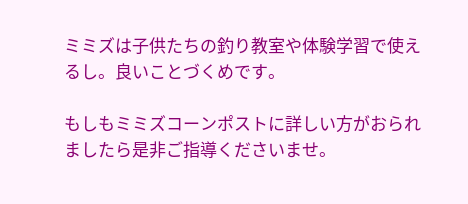ミミズは子供たちの釣り教室や体験学習で使えるし。良いことづくめです。

もしもミミズコーンポストに詳しい方がおられましたら是非ご指導くださいませ。